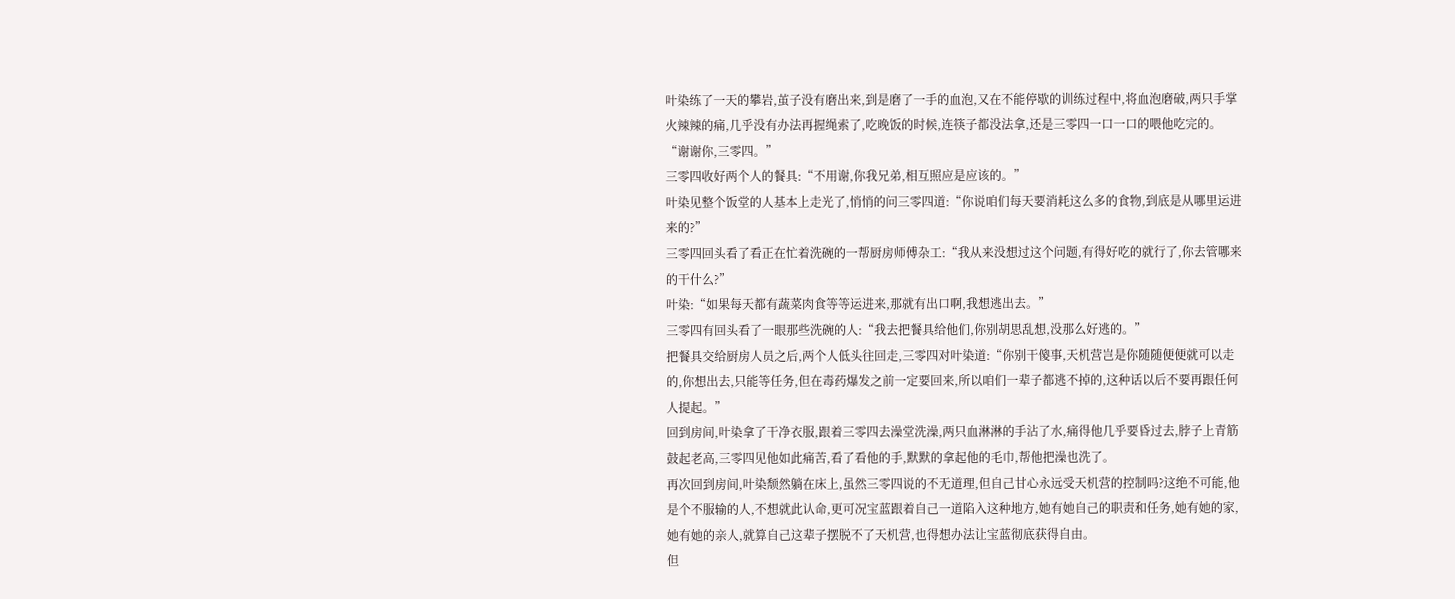叶染练了一天的攀岩,茧子没有磨出来,到是磨了一手的血泡,又在不能停歇的训练过程中,将血泡磨破,两只手掌火辣辣的痛,几乎没有办法再握绳索了,吃晚饭的时候,连筷子都没法拿,还是三零四一口一口的喂他吃完的。
“谢谢你,三零四。”
三零四收好两个人的餐具:“不用谢,你我兄弟,相互照应是应该的。”
叶染见整个饭堂的人基本上走光了,悄悄的问三零四道:“你说咱们每天要消耗这么多的食物,到底是从哪里运进来的?”
三零四回头看了看正在忙着洗碗的一帮厨房师傅杂工:“我从来没想过这个问题,有得好吃的就行了,你去管哪来的干什么?”
叶染:“如果每天都有蔬菜肉食等等运进来,那就有出口啊,我想逃出去。”
三零四有回头看了一眼那些洗碗的人:“我去把餐具给他们,你别胡思乱想,没那么好逃的。”
把餐具交给厨房人员之后,两个人低头往回走,三零四对叶染道:“你别干傻事,天机营岂是你随随便便就可以走的,你想出去,只能等任务,但在毒药爆发之前一定要回来,所以咱们一辈子都逃不掉的,这种话以后不要再跟任何人提起。”
回到房间,叶染拿了干净衣服,跟着三零四去澡堂洗澡,两只血淋淋的手沾了水,痛得他几乎要昏过去,脖子上青筋鼓起老高,三零四见他如此痛苦,看了看他的手,默默的拿起他的毛巾,帮他把澡也洗了。
再次回到房间,叶染颓然躺在床上,虽然三零四说的不无道理,但自己甘心永远受天机营的控制吗?这绝不可能,他是个不服输的人,不想就此认命,更可况宝蓝跟着自己一道陷入这种地方,她有她自己的职责和任务,她有她的家,她有她的亲人,就算自己这辈子摆脱不了天机营,也得想办法让宝蓝彻底获得自由。
但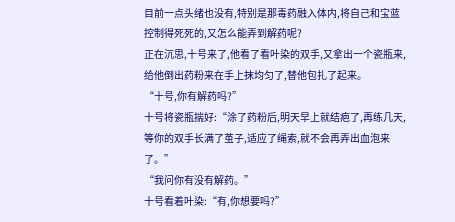目前一点头绪也没有,特别是那毒药融入体内,将自己和宝蓝控制得死死的,又怎么能弄到解药呢?
正在沉思,十号来了,他看了看叶染的双手,又拿出一个瓷瓶来,给他倒出药粉来在手上抹均匀了,替他包扎了起来。
“十号,你有解药吗?”
十号将瓷瓶揣好:“涂了药粉后,明天早上就结疤了,再练几天,等你的双手长满了茧子,适应了绳索,就不会再弄出血泡来了。”
“我问你有没有解药。”
十号看着叶染:“有,你想要吗?”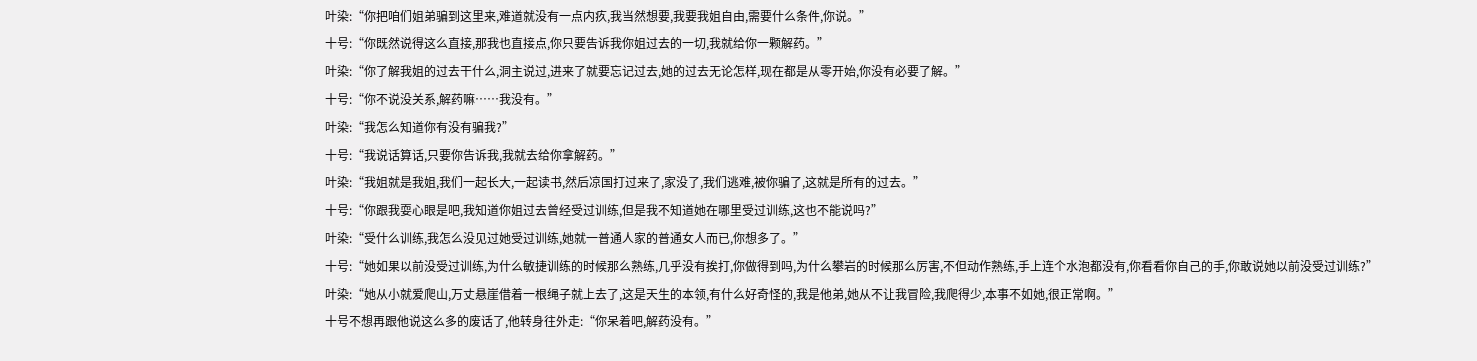叶染:“你把咱们姐弟骗到这里来,难道就没有一点内疚,我当然想要,我要我姐自由,需要什么条件,你说。”
十号:“你既然说得这么直接,那我也直接点,你只要告诉我你姐过去的一切,我就给你一颗解药。”
叶染:“你了解我姐的过去干什么,洞主说过,进来了就要忘记过去,她的过去无论怎样,现在都是从零开始,你没有必要了解。”
十号:“你不说没关系,解药嘛……我没有。”
叶染:“我怎么知道你有没有骗我?”
十号:“我说话算话,只要你告诉我,我就去给你拿解药。”
叶染:“我姐就是我姐,我们一起长大,一起读书,然后凉国打过来了,家没了,我们逃难,被你骗了,这就是所有的过去。”
十号:“你跟我耍心眼是吧,我知道你姐过去曾经受过训练,但是我不知道她在哪里受过训练,这也不能说吗?”
叶染:“受什么训练,我怎么没见过她受过训练,她就一普通人家的普通女人而已,你想多了。”
十号:“她如果以前没受过训练,为什么敏捷训练的时候那么熟练,几乎没有挨打,你做得到吗,为什么攀岩的时候那么厉害,不但动作熟练,手上连个水泡都没有,你看看你自己的手,你敢说她以前没受过训练?”
叶染:“她从小就爱爬山,万丈悬崖借着一根绳子就上去了,这是天生的本领,有什么好奇怪的,我是他弟,她从不让我冒险,我爬得少,本事不如她,很正常啊。”
十号不想再跟他说这么多的废话了,他转身往外走:“你呆着吧,解药没有。”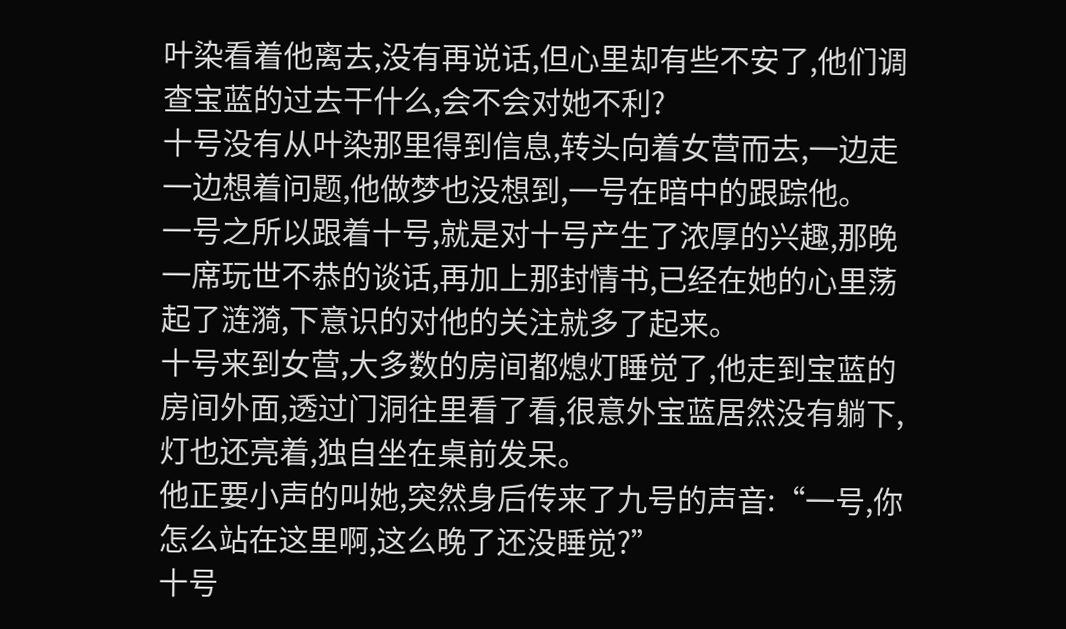叶染看着他离去,没有再说话,但心里却有些不安了,他们调查宝蓝的过去干什么,会不会对她不利?
十号没有从叶染那里得到信息,转头向着女营而去,一边走一边想着问题,他做梦也没想到,一号在暗中的跟踪他。
一号之所以跟着十号,就是对十号产生了浓厚的兴趣,那晚一席玩世不恭的谈话,再加上那封情书,已经在她的心里荡起了涟漪,下意识的对他的关注就多了起来。
十号来到女营,大多数的房间都熄灯睡觉了,他走到宝蓝的房间外面,透过门洞往里看了看,很意外宝蓝居然没有躺下,灯也还亮着,独自坐在桌前发呆。
他正要小声的叫她,突然身后传来了九号的声音:“一号,你怎么站在这里啊,这么晚了还没睡觉?”
十号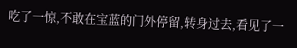吃了一惊,不敢在宝蓝的门外停留,转身过去,看见了一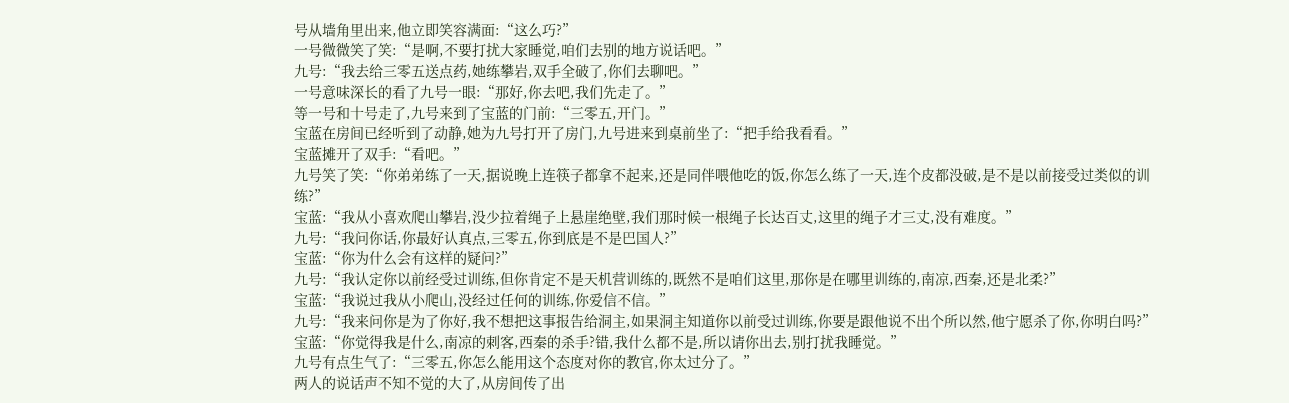号从墙角里出来,他立即笑容满面:“这么巧?”
一号微微笑了笑:“是啊,不要打扰大家睡觉,咱们去别的地方说话吧。”
九号:“我去给三零五送点药,她练攀岩,双手全破了,你们去聊吧。”
一号意味深长的看了九号一眼:“那好,你去吧,我们先走了。”
等一号和十号走了,九号来到了宝蓝的门前:“三零五,开门。”
宝蓝在房间已经听到了动静,她为九号打开了房门,九号进来到桌前坐了:“把手给我看看。”
宝蓝摊开了双手:“看吧。”
九号笑了笑:“你弟弟练了一天,据说晚上连筷子都拿不起来,还是同伴喂他吃的饭,你怎么练了一天,连个皮都没破,是不是以前接受过类似的训练?”
宝蓝:“我从小喜欢爬山攀岩,没少拉着绳子上悬崖绝壁,我们那时候一根绳子长达百丈,这里的绳子才三丈,没有难度。”
九号:“我问你话,你最好认真点,三零五,你到底是不是巴国人?”
宝蓝:“你为什么会有这样的疑问?”
九号:“我认定你以前经受过训练,但你肯定不是天机营训练的,既然不是咱们这里,那你是在哪里训练的,南凉,西秦,还是北柔?”
宝蓝:“我说过我从小爬山,没经过任何的训练,你爱信不信。”
九号:“我来问你是为了你好,我不想把这事报告给洞主,如果洞主知道你以前受过训练,你要是跟他说不出个所以然,他宁愿杀了你,你明白吗?”
宝蓝:“你觉得我是什么,南凉的刺客,西秦的杀手?错,我什么都不是,所以请你出去,别打扰我睡觉。”
九号有点生气了:“三零五,你怎么能用这个态度对你的教官,你太过分了。”
两人的说话声不知不觉的大了,从房间传了出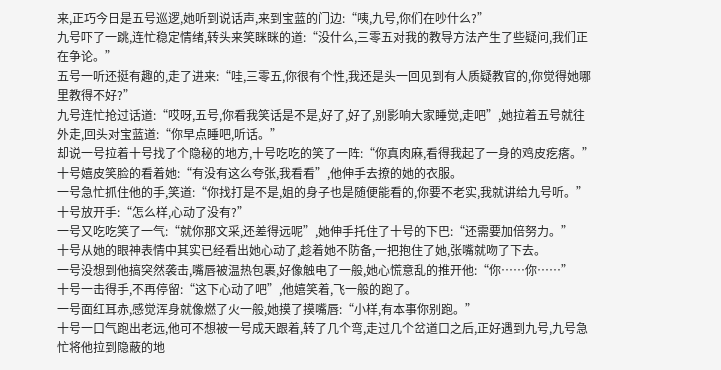来,正巧今日是五号巡逻,她听到说话声,来到宝蓝的门边:“咦,九号,你们在吵什么?”
九号吓了一跳,连忙稳定情绪,转头来笑眯眯的道:“没什么,三零五对我的教导方法产生了些疑问,我们正在争论。”
五号一听还挺有趣的,走了进来:“哇,三零五,你很有个性,我还是头一回见到有人质疑教官的,你觉得她哪里教得不好?”
九号连忙抢过话道:“哎呀,五号,你看我笑话是不是,好了,好了,别影响大家睡觉,走吧”,她拉着五号就往外走,回头对宝蓝道:“你早点睡吧,听话。”
却说一号拉着十号找了个隐秘的地方,十号吃吃的笑了一阵:“你真肉麻,看得我起了一身的鸡皮疙瘩。”
十号嬉皮笑脸的看着她:“有没有这么夸张,我看看”,他伸手去撩的她的衣服。
一号急忙抓住他的手,笑道:“你找打是不是,姐的身子也是随便能看的,你要不老实,我就讲给九号听。”
十号放开手:“怎么样,心动了没有?”
一号又吃吃笑了一气:“就你那文采,还差得远呢”,她伸手托住了十号的下巴:“还需要加倍努力。”
十号从她的眼神表情中其实已经看出她心动了,趁着她不防备,一把抱住了她,张嘴就吻了下去。
一号没想到他搞突然袭击,嘴唇被温热包裹,好像触电了一般,她心慌意乱的推开他:“你……你……”
十号一击得手,不再停留:“这下心动了吧”,他嬉笑着,飞一般的跑了。
一号面红耳赤,感觉浑身就像燃了火一般,她摸了摸嘴唇:“小样,有本事你别跑。”
十号一口气跑出老远,他可不想被一号成天跟着,转了几个弯,走过几个岔道口之后,正好遇到九号,九号急忙将他拉到隐蔽的地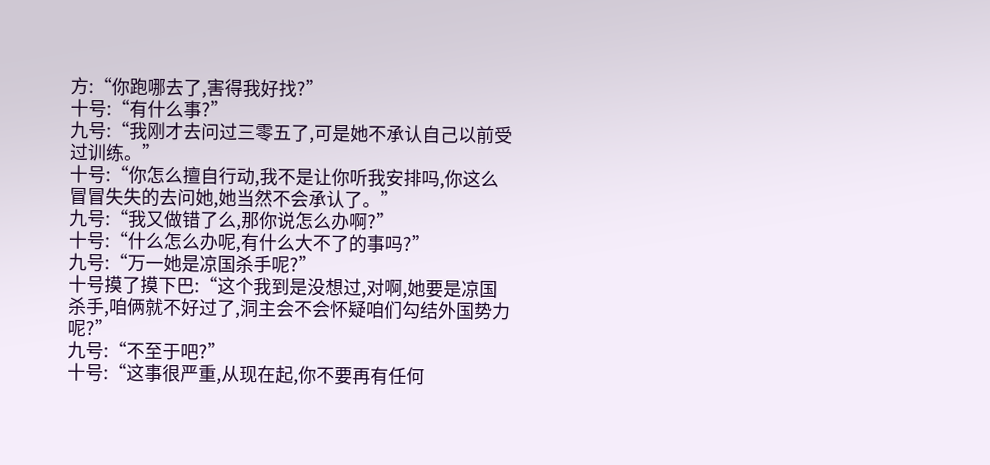方:“你跑哪去了,害得我好找?”
十号:“有什么事?”
九号:“我刚才去问过三零五了,可是她不承认自己以前受过训练。”
十号:“你怎么擅自行动,我不是让你听我安排吗,你这么冒冒失失的去问她,她当然不会承认了。”
九号:“我又做错了么,那你说怎么办啊?”
十号:“什么怎么办呢,有什么大不了的事吗?”
九号:“万一她是凉国杀手呢?”
十号摸了摸下巴:“这个我到是没想过,对啊,她要是凉国杀手,咱俩就不好过了,洞主会不会怀疑咱们勾结外国势力呢?”
九号:“不至于吧?”
十号:“这事很严重,从现在起,你不要再有任何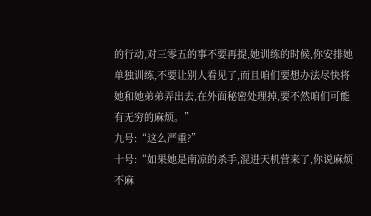的行动,对三零五的事不要再提,她训练的时候,你安排她单独训练,不要让别人看见了,而且咱们要想办法尽快将她和她弟弟弄出去,在外面秘密处理掉,要不然咱们可能有无穷的麻烦。”
九号:“这么严重?”
十号:“如果她是南凉的杀手,混进天机营来了,你说麻烦不麻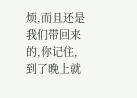烦,而且还是我们带回来的,你记住,到了晚上就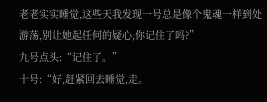老老实实睡觉,这些天我发现一号总是像个鬼魂一样到处游荡,别让她起任何的疑心,你记住了吗?”
九号点头:“记住了。”
十号:“好,赶紧回去睡觉,走。